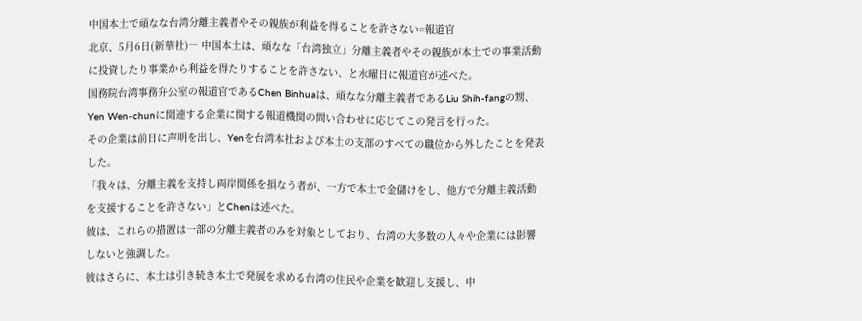中国本土で頑なな台湾分離主義者やその親族が利益を得ることを許さない=報道官
北京、5月6日(新華社)― 中国本土は、頑なな「台湾独立」分離主義者やその親族が本土での事業活動に投資したり事業から利益を得たりすることを許さない、と水曜日に報道官が述べた。
国務院台湾事務弁公室の報道官であるChen Binhuaは、頑なな分離主義者であるLiu Shih-fangの甥、Yen Wen-chunに関連する企業に関する報道機関の問い合わせに応じてこの発言を行った。
その企業は前日に声明を出し、Yenを台湾本社および本土の支部のすべての職位から外したことを発表した。
「我々は、分離主義を支持し両岸関係を損なう者が、一方で本土で金儲けをし、他方で分離主義活動を支援することを許さない」とChenは述べた。
彼は、これらの措置は一部の分離主義者のみを対象としており、台湾の大多数の人々や企業には影響しないと強調した。
彼はさらに、本土は引き続き本土で発展を求める台湾の住民や企業を歓迎し支援し、中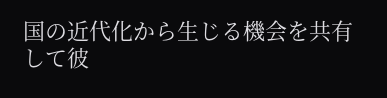国の近代化から生じる機会を共有して彼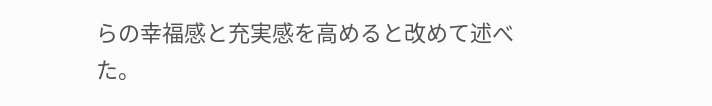らの幸福感と充実感を高めると改めて述べた。